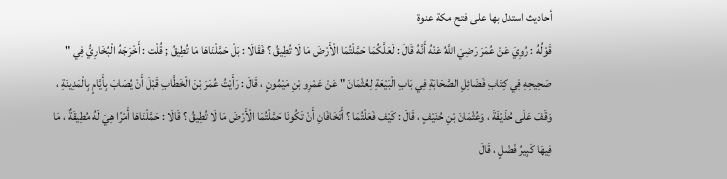أحاديث استدل بها على فتح مكة عنوة
قَوْلُهُ : رُوِيَ عَنْ عُمَرَ رَضِيَ اللَّهُ عَنْهُ أَنَّهُ قَالَ : لَعَلَّكُمَا حَمَّلْتُمَا الْأَرْضَ مَا لَا تُطِيقُ ؟ فَقَالَا : بَلْ حَمَّلْنَاهَا مَا تُطِيقُ ; قُلْت : أَخْرَجَهُ الْبُخَارِيُّ فِي " صَحِيحِهِ فِي كِتَابِ فَضَائِلِ الصَّحَابَةِ فِي بَابِ الْبَيْعَةِ لِعُثْمَانَ " عَنْ عَمْرِو بْنِ مَيْمُونٍ ، قَالَ : رَأَيْتُ عُمَرَ بْنَ الْخَطَّابِ قَبْلَ أَنْ يُصَابَ بِأَيَّامٍ بِالْمَدِينَةِ ، وَقَفَ عَلَى حُذَيْفَةَ ، وَعُثْمَانَ بْنِ حُنَيْفٍ ، قَالَ : كَيْف فَعَلْتُمَا ؟ أَتَخَافَانِ أَنْ تَكُونَا حَمَّلْتُمَا الْأَرْضَ مَا لَا تُطِيقُ ؟ قَالَا : حَمَّلْنَاهَا أَمْرًا هِيَ لَهُ مُطِيقَةٌ ، مَا فِيهَا كَبِيرُ فَضْلٍ ، قَالَ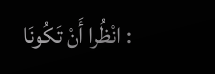: انْظُرا أَنْ تَكُونَا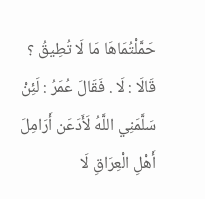حَمَّلْتُمَاهَا مَا لَا تُطِيقُ ؟ قَالَا : لَا . فَقَالَ عُمَرُ : لَئِنْ سَلَّمَنِي اللَّهُ لَأَدَعَن أَرَامِلَ أَهْلِ الْعِرَاقِ لَا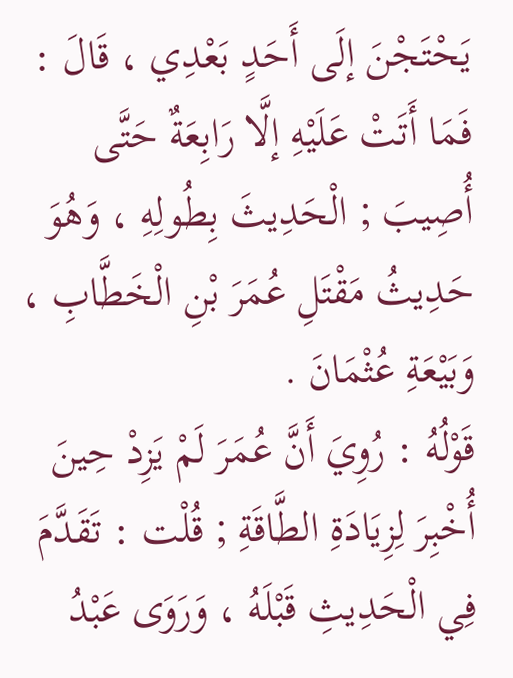يَحْتَجْنَ إلَى أَحَدٍ بَعْدِي ، قَالَ : فَمَا أَتَتْ عَلَيْهِ إلَّا رَابِعَةٌ حَتَّى أُصِيبَ ; الْحَدِيثَ بِطُولِهِ ، وَهُوَ حَدِيثُ مَقْتَلِ عُمَرَ بْنِ الْخَطَّابِ ، وَبَيْعَةِ عُثْمَانَ .
قَوْلُهُ : رُوِيَ أَنَّ عُمَرَ لَمْ يَزِدْ حِينَ أُخْبِرَ لِزِيَادَةِ الطَّاقَةِ ; قُلْت : تَقَدَّمَ فِي الْحَدِيثِ قَبْلَهُ ، وَرَوَى عَبْدُ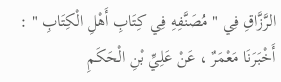الرَّزَّاقِ فِي " مُصَنَّفِهِ فِي كِتَابِ أَهْلِ الْكِتَابِ " : أَخْبَرَنَا مَعْمَرٌ ، عَنْ عَلِيِّ بْنِ الْحَكَمِ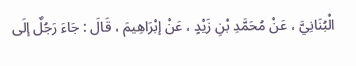الْبُنَانِيَّ ، عَنْ مُحَمَّدِ بْنِ زَيْدٍ ، عَنْ إبْرَاهِيمَ ، قَالَ : جَاءَ رَجُلٌ إلَى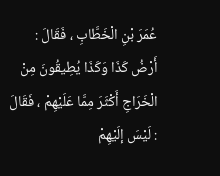عُمَرَ بْنِ الْخَطَّابِ ، فَقَالَ : أَرْضُ كَذَا وَكَذَا يُطِيقُونَ مِنْ الْخَرَاجِ أَكْثَرَ مِمَّا عَلَيْهِمْ ، فَقَالَ : لَيْسَ إلَيْهِمْ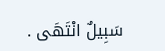سَبِيلٌ انْتَهَى .